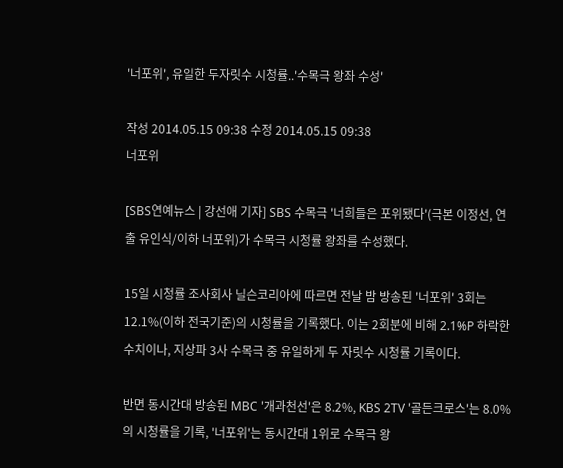'너포위', 유일한 두자릿수 시청률..'수목극 왕좌 수성'

작성 2014.05.15 09:38 수정 2014.05.15 09:38
너포위

[SBS연예뉴스 | 강선애 기자] SBS 수목극 '너희들은 포위됐다'(극본 이정선, 연출 유인식/이하 너포위)가 수목극 시청률 왕좌를 수성했다.

15일 시청률 조사회사 닐슨코리아에 따르면 전날 밤 방송된 '너포위' 3회는 12.1%(이하 전국기준)의 시청률을 기록했다. 이는 2회분에 비해 2.1%P 하락한 수치이나, 지상파 3사 수목극 중 유일하게 두 자릿수 시청률 기록이다.

반면 동시간대 방송된 MBC '개과천선'은 8.2%, KBS 2TV '골든크로스'는 8.0%의 시청률을 기록, '너포위'는 동시간대 1위로 수목극 왕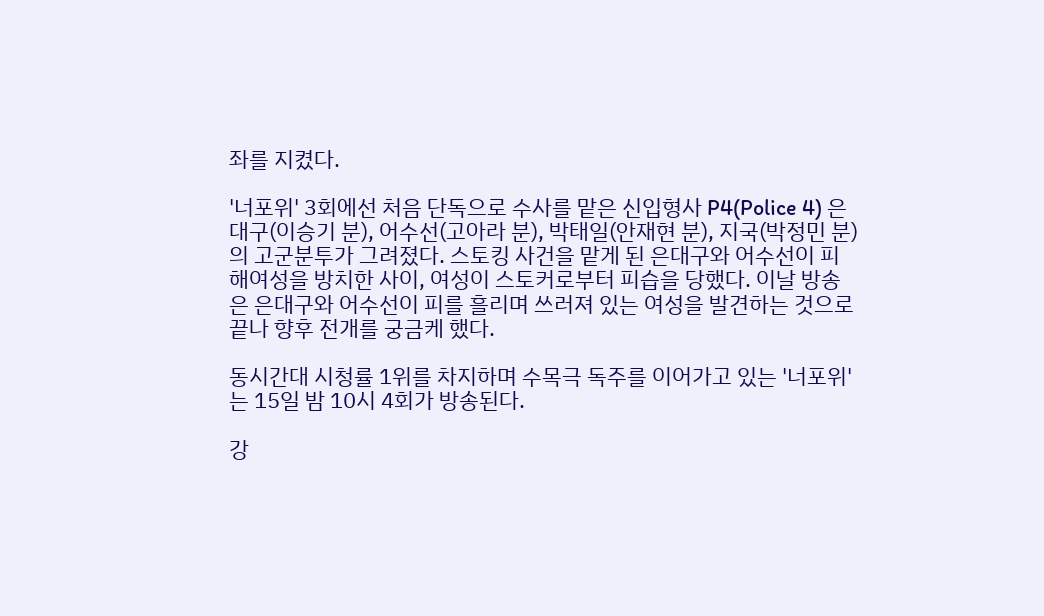좌를 지켰다.

'너포위' 3회에선 처음 단독으로 수사를 맡은 신입형사 P4(Police 4) 은대구(이승기 분), 어수선(고아라 분), 박태일(안재현 분), 지국(박정민 분)의 고군분투가 그려졌다. 스토킹 사건을 맡게 된 은대구와 어수선이 피해여성을 방치한 사이, 여성이 스토커로부터 피습을 당했다. 이날 방송은 은대구와 어수선이 피를 흘리며 쓰러져 있는 여성을 발견하는 것으로 끝나 향후 전개를 궁금케 했다.

동시간대 시청률 1위를 차지하며 수목극 독주를 이어가고 있는 '너포위'는 15일 밤 10시 4회가 방송된다.

강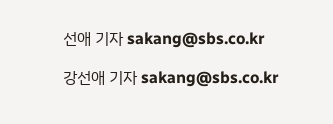선애 기자 sakang@sbs.co.kr

강선애 기자 sakang@sbs.co.kr